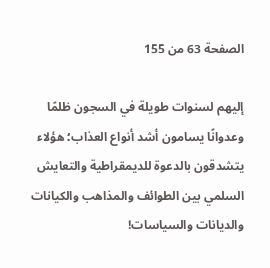الصفحة 63 من 155

إليهم لسنوات طويلة في السجون ظلمًا وعدوانًا يسامون أشد أنواع العذاب؛ هؤلاء يتشدقون بالدعوة للديمقراطية والتعايش السلمي بين الطوائف والمذاهب والكيانات والديانات والسياسات!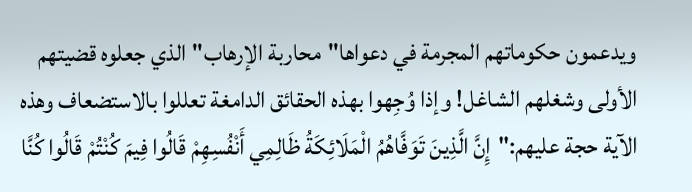ويدعمون حكوماتهم المجرمة في دعواها"محاربة الإرهاب"الذي جعلوه قضيتهم الأولى وشغلهم الشاغل! وإذا وُجِهوا بهذه الحقائق الدامغة تعللوا بالاستضعاف وهذه الآية حجة عليهم:"إِنَّ الَّذِينَ تَوَفَّاهُمُ الْمَلَائِكَةُ ظَالِمِي أَنْفُسِهِمْ قَالُوا فِيمَ كُنْتُمْ قَالُوا كُنَّا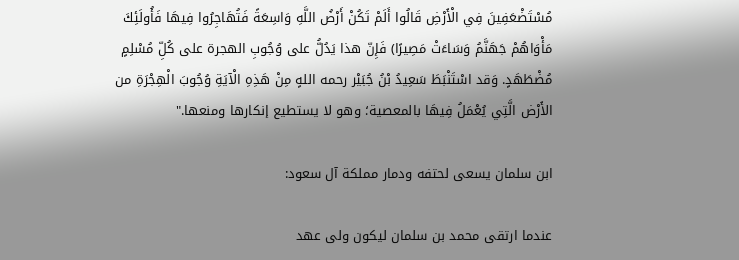مُسْتَضْعَفِينَ فِي الْأَرْضِ قَالُوا أَلَمْ تَكُنْ أَرْضُ اللَّهِ وَاسِعَةً فَتُهَاجِرُوا فِيهَا فَأُولَئِكَ مَأْوَاهُمْ جَهَنَّمُ وَسَاءَتْ مَصِيرًا) فَإِنّ هذا يَدُلُّ على وُجُوبِ الهجرة على كُلِّ مُسْلِمٍ مُضْطَهَدٍ. وَقد اسْتَنْبَطَ سَعِيدُ بْنُ جُبَيْر رحمه اللهٍ مِنْ هَذِهِ الْآيَةِ وُجُوبَ الْهِجْرَةِ من الأَرْض الَّتِي يُعْمَلُ فِيهَا بالمعصية؛ وهو لا يستطيع إنكارها ومنعها."

ابن سلمان يسعى لحتفه ودمار مملكة آل سعود:

عندما ارتقى محمد بن سلمان ليكون ولى عهد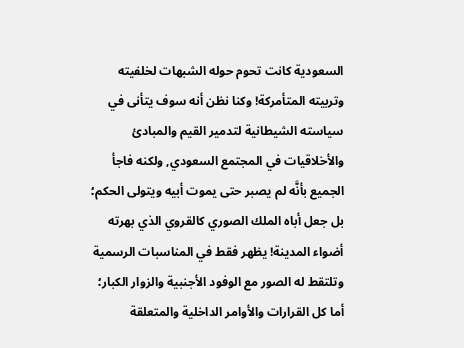السعودية كانت تحوم حوله الشبهات لخلفيته وتربيته المتأمركة! وكنا نظن أنه سوف يتأنى في سياسته الشيطانية لتدمير القيم والمبادئ والأخلاقيات في المجتمع السعودي, ولكنه فاجأ الجميع بأنَّه لم يصبر حتى يموت أبيه ويتولى الحكم؛ بل جعل أباه الملك الصوري كالقروي الذي بهرته أضواء المدينة! يظهر فقط في المناسبات الرسمية وتلتقط له الصور مع الوفود الأجنبية والزوار الكبار؛ أما كل القرارات والأوامر الداخلية والمتعلقة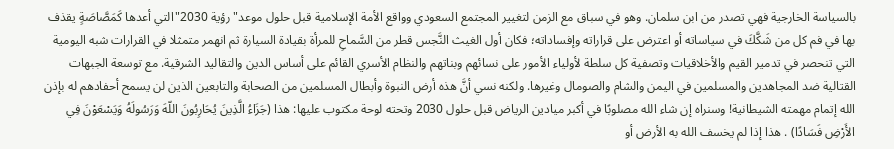بالسياسة الخارجية فهي تصدر من ابن سلمان. وهو في سباق مع الزمن لتغيير المجتمع السعودي وواقع الأمة الإسلامية قبل حلول موعد"رؤية 2030"التي أعدها كَمَصَّاصَةٍ يقذف بها في فم كل من شَكَّكَ في سياساته أو اعترض على قراراته وإفساداته؛ فكان أول الغيث النَّجس قطر من السَّماحِ للمرأة بقيادة السيارة ثم انهمر متمثلا في القرارات شبه اليومية التي تنحصر في تدمير القيم والأخلاقيات وتصفية كل سلطة لأولياء الأمور على نسائهم وبناتهم والنظام الأسري القائم على أساس الدين والتقاليد الشرقية. مع توسعة الجبهات القتالية ضد المجاهدين والمسلمين في اليمن والشام والصومال وغيرها. ولكنه نسي أنَّ هذه أرض النبوة وأبطال المسلمين من الصحابة والتابعين الذين لن يسمح أحفادهم له بإذن الله إتمام مهمته الشيطانية! وسنراه إن شاء الله مصلوبًا في أكبر ميادين الرياض قبل حلول 2030 وتحته لوحة مكتوب عليها: هذا (جَزَاءُ الَّذِينَ يُحَارِبُونَ اللّهَ وَرَسُولَهُ وَيَسْعَوْنَ فِي الأَرْضِ فَسَادًا) . هذا إذا لم يخسف الله به الأرض أو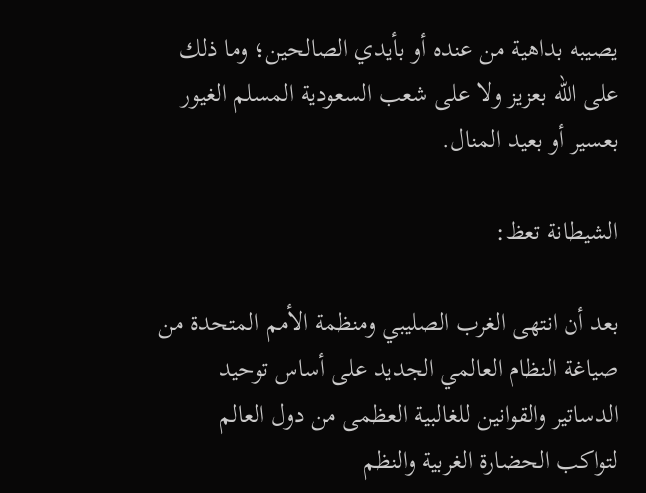يصيبه بداهية من عنده أو بأيدي الصالحين؛ وما ذلك على الله بعزيز ولا على شعب السعودية المسلم الغيور بعسير أو بعيد المنال.

الشيطانة تعظ:

بعد أن انتهى الغرب الصليبي ومنظمة الأمم المتحدة من صياغة النظام العالمي الجديد على أساس توحيد الدساتير والقوانين للغالبية العظمى من دول العالم لتواكب الحضارة الغربية والنظم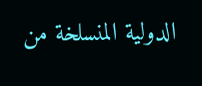الدولية المنسلخة من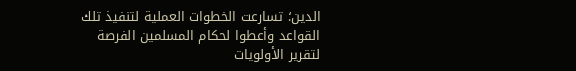الدين؛ تسارعت الخطوات العملية لتنفيذ تلك القواعد وأعطوا لحكام المسلمين الفرصة لتقرير الأولويات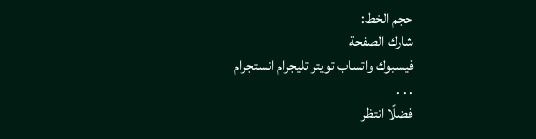حجم الخط:
شارك الصفحة
فيسبوك واتساب تويتر تليجرام انستجرام
. . .
فضلًا انتظر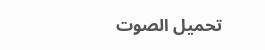تحميل الصوت